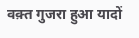वक़्त गुजरा हुआ यादों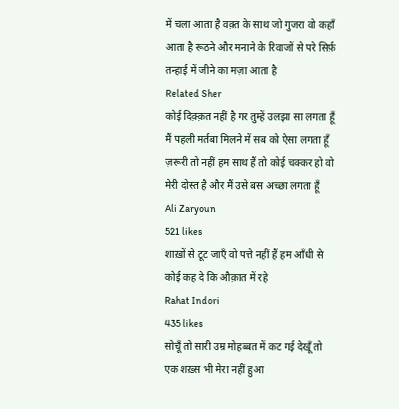में चला आता है वक़्त के साथ जो गुजरा वो कहाँ आता है रूठने और मनाने के रिवाजों से परे सिर्फ़ तन्हाई में जीने का मज़ा आता है
Related Sher
कोई दिक़्क़त नहीं है गर तुम्हें उलझा सा लगता हूँ मैं पहली मर्तबा मिलने में सब को ऐसा लगता हूँ ज़रूरी तो नहीं हम साथ हैं तो कोई चक्कर हो वो मेरी दोस्त है और मैं उसे बस अच्छा लगता हूँ
Ali Zaryoun
521 likes
शाख़ों से टूट जाएँ वो पत्ते नहीं हैं हम आँधी से कोई कह दे कि औक़ात में रहे
Rahat Indori
435 likes
सोचूँ तो सारी उम्र मोहब्बत में कट गई देखूँ तो एक शख़्स भी मेरा नहीं हुआ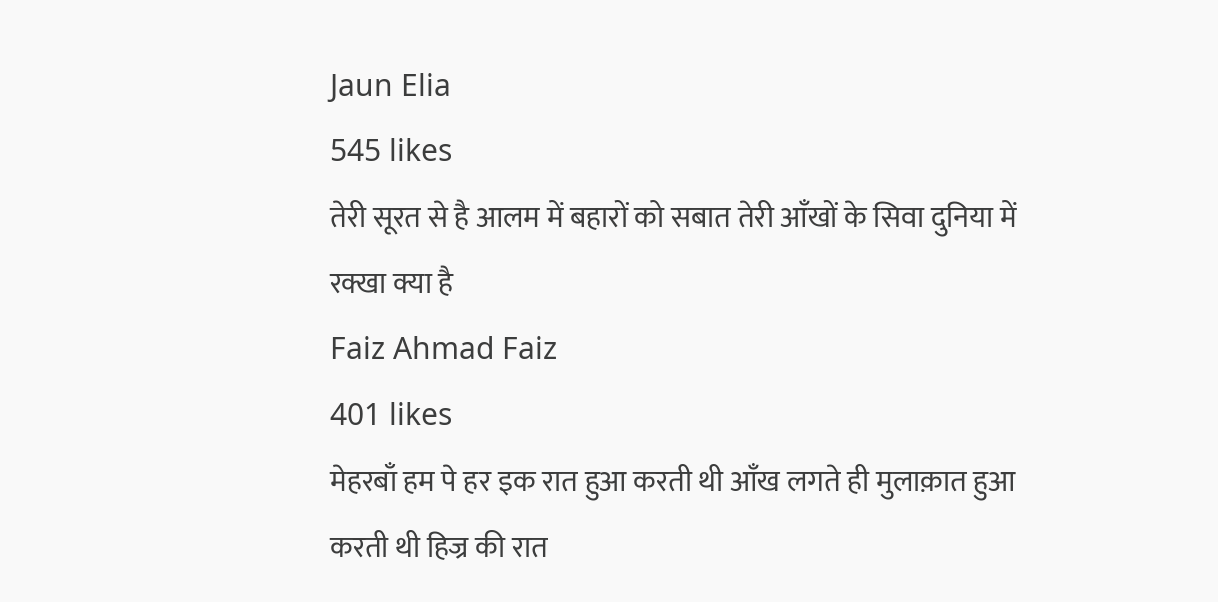Jaun Elia
545 likes
तेरी सूरत से है आलम में बहारों को सबात तेरी आँखों के सिवा दुनिया में रक्खा क्या है
Faiz Ahmad Faiz
401 likes
मेहरबाँ हम पे हर इक रात हुआ करती थी आँख लगते ही मुलाक़ात हुआ करती थी हिज्र की रात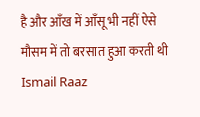है और आँख में आँसू भी नहीं ऐसे मौसम में तो बरसात हुआ करती थी
Ismail Raaz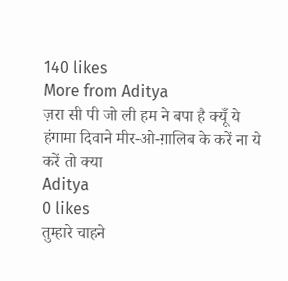140 likes
More from Aditya
ज़रा सी पी जो ली हम ने बपा है क्यूँ ये हंगामा दिवाने मीर-ओ-ग़ालिब के करें ना ये करें तो क्या
Aditya
0 likes
तुम्हारे चाहने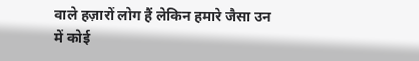वाले हज़ारों लोग हैं लेकिन हमारे जैसा उन में कोई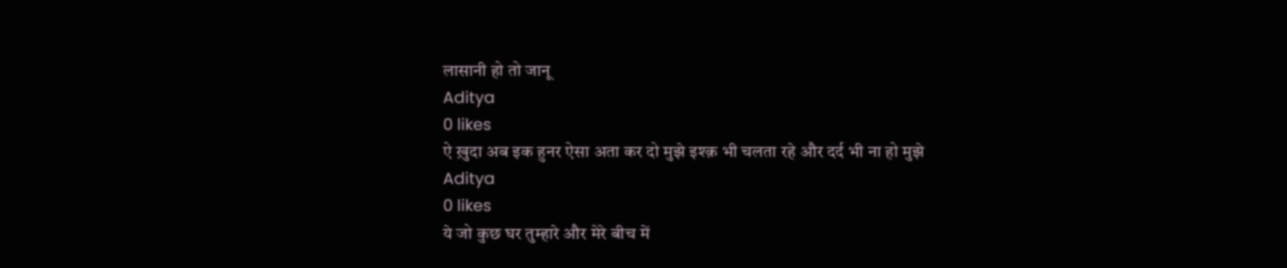लासानी हो तो जानू
Aditya
0 likes
ऐ ख़ुदा अब इक हुनर ऐसा अता कर दो मुझे इश्क़ भी चलता रहे और दर्द भी ना हो मुझे
Aditya
0 likes
ये जो कुछ घर तुम्हारे और मेरे बीच में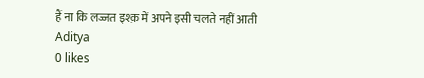हैं ना कि लज्जत इश्क़ में अपने इसी चलते नहीं आती
Aditya
0 likes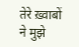तेरे ख़्वाबों ने मुझे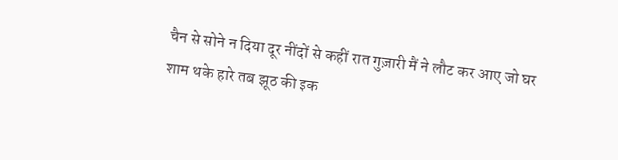चैन से सोने न दिया दूर नींदों से कहीं रात गुज़ारी मैं ने लौट कर आए जो घर शाम थके हारे तब झूठ की इक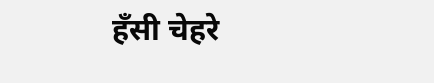हँसी चेहरे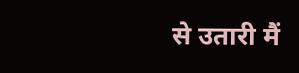से उतारी मैं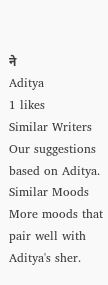ने
Aditya
1 likes
Similar Writers
Our suggestions based on Aditya.
Similar Moods
More moods that pair well with Aditya's sher.